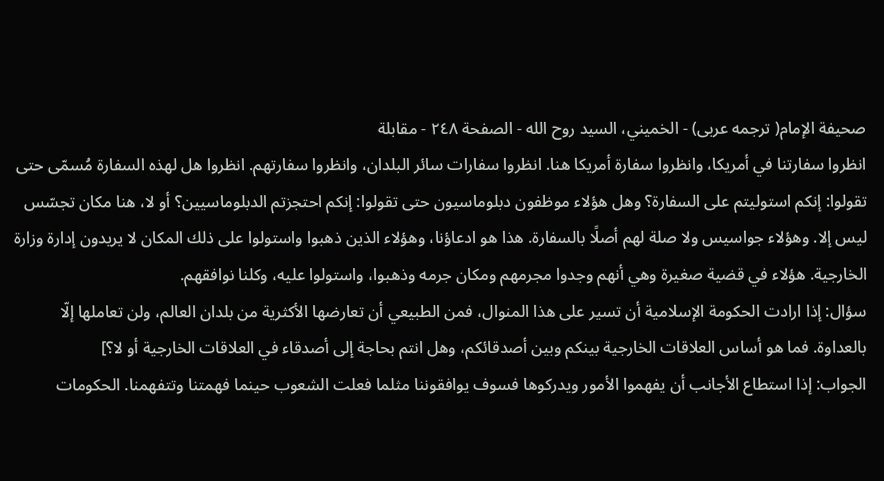صحيفة الإمام( ترجمه عربى) - الخميني، السيد روح الله - الصفحة ٢٤٨ - مقابلة
انظروا سفارتنا في أمريكا، وانظروا سفارة أمريكا هنا. انظروا سفارات سائر البلدان، وانظروا سفارتهم. انظروا هل لهذه السفارة مُسمّى حتى تقولوا: إنكم استوليتم على السفارة؟ وهل هؤلاء موظفون دبلوماسيون حتى تقولوا: إنكم احتجزتم الدبلوماسيين؟ أو لا، هنا مكان تجسّس ليس إلا. وهؤلاء جواسيس ولا صلة لهم أصلًا بالسفارة. هذا هو ادعاؤنا، وهؤلاء الذين ذهبوا واستولوا على ذلك المكان لا يريدون إدارة وزارة الخارجية. هؤلاء في قضية صغيرة وهي أنهم وجدوا مجرمهم ومكان جرمه وذهبوا، واستولوا عليه، وكلنا نوافقهم.
سؤال: إذا ارادت الحكومة الإسلامية أن تسير على هذا المنوال، فمن الطبيعي أن تعارضها الأكثرية من بلدان العالم، ولن تعاملها إلّا بالعداوة. فما هو أساس العلاقات الخارجية بينكم وبين أصدقائكم، وهل انتم بحاجة إلى أصدقاء في العلاقات الخارجية أو لا؟]
الجواب: إذا استطاع الأجانب أن يفهموا الأمور ويدركوها فسوف يوافقوننا مثلما فعلت الشعوب حينما فهمتنا وتتفهمنا. الحكومات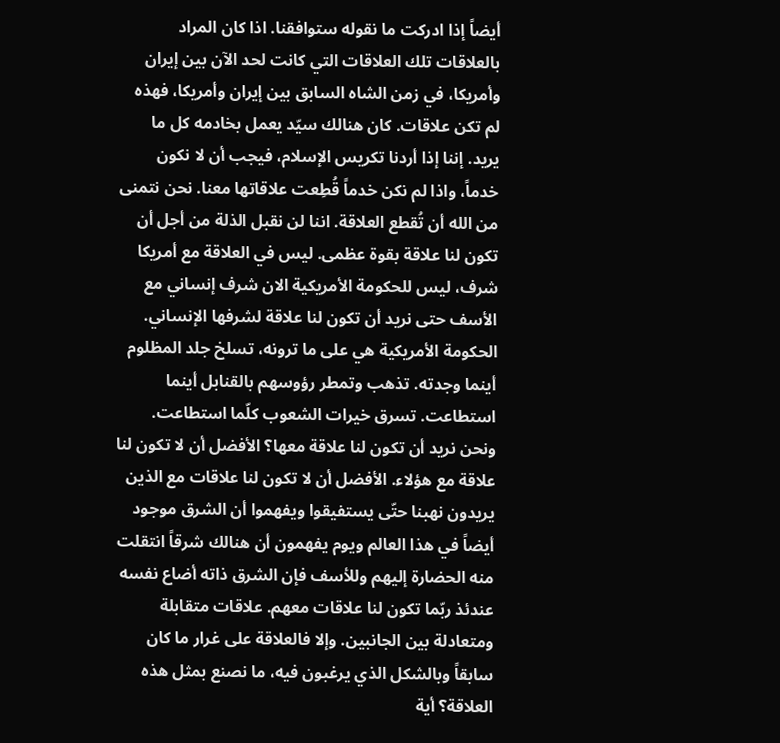أيضاً إذا ادركت ما نقوله ستوافقنا. اذا كان المراد بالعلاقات تلك العلاقات التي كانت لحد الآن بين إيران وأمريكا، في زمن الشاه السابق بين إيران وأمريكا، فهذه لم تكن علاقات. كان هنالك سيّد يعمل بخادمه كل ما يريد. إننا إذا أردنا تكريس الإسلام، فيجب أن لا نكون خدماً، واذا لم نكن خدماً قُطِعت علاقاتها معنا. نحن نتمنى من الله أن تُقطع العلاقة. اننا لن نقبل الذلة من أجل أن تكون لنا علاقة بقوة عظمى. ليس في العلاقة مع أمريكا شرف، ليس للحكومة الأمريكية الان شرف إنساني مع الأسف حتى نريد أن تكون لنا علاقة لشرفها الإنساني. الحكومة الأمريكية هي على ما ترونه، تسلخ جلد المظلوم أينما وجدته. تذهب وتمطر رؤوسهم بالقنابل أينما استطاعت. تسرق خيرات الشعوب كلّما استطاعت. ونحن نريد أن تكون لنا علاقة معها؟ الأفضل أن لا تكون لنا علاقة مع هؤلاء. الأفضل أن لا تكون لنا علاقات مع الذين يريدون نهبنا حتّى يستفيقوا ويفهموا أن الشرق موجود أيضاً في هذا العالم ويوم يفهمون أن هنالك شرقاً انتقلت منه الحضارة إليهم وللأسف فإن الشرق ذاته أضاع نفسه عندئذ ربّما تكون لنا علاقات معهم. علاقات متقابلة ومتعادلة بين الجانبين. وإلا فالعلاقة على غرار ما كان سابقاً وبالشكل الذي يرغبون فيه، ما نصنع بمثل هذه العلاقة؟ أية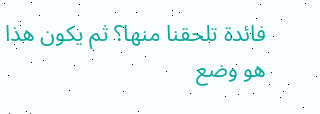فائدة تلحقنا منها؟ ثم يكون هذا هو وضع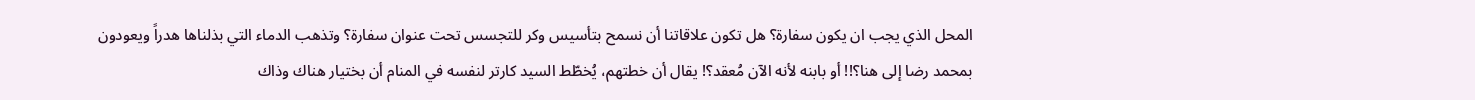المحل الذي يجب ان يكون سفارة؟ هل تكون علاقاتنا أن نسمح بتأسيس وكر للتجسس تحت عنوان سفارة؟ وتذهب الدماء التي بذلناها هدراً ويعودون بمحمد رضا إلى هنا؟!! أو بابنه لأنه الآن مُعقد؟! يقال أن خطتهم، يُخطّط السيد كارتر لنفسه في المنام أن بختيار هناك وذاك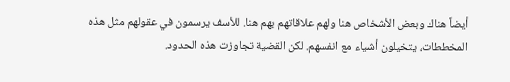أيضاً هناك وبعض الأشخاص هنا ولهم علاقاتهم بهم هنا. للأسف يرسمون في عقولهم مثل هذه المخططات، يتخيلون أشياء مع انفسهم. لكن القضية تجاوزت هذه الحدود.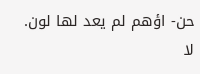حن- اؤهم لم يعد لها لون. لا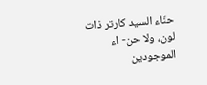حنّاء السيد كارتر ذات لون، ولا حن- اء الموجودين